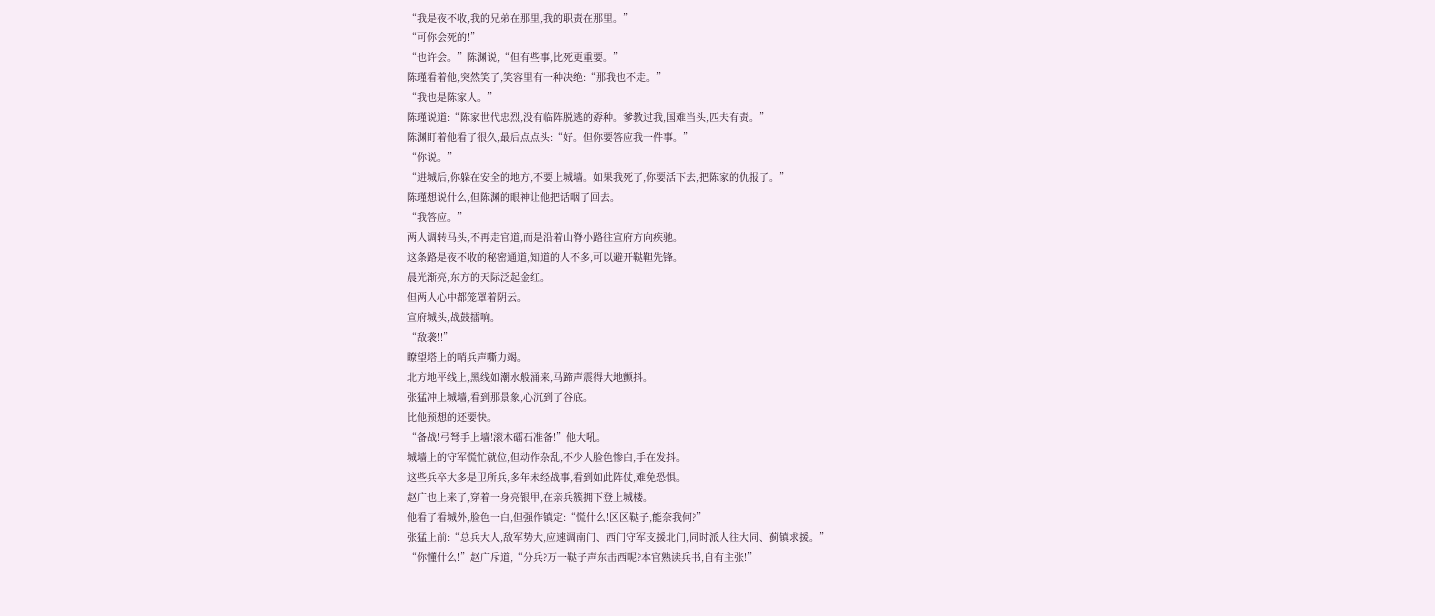“我是夜不收,我的兄弟在那里,我的职责在那里。”
“可你会死的!”
“也许会。”陈渊说,“但有些事,比死更重要。”
陈瑾看着他,突然笑了,笑容里有一种决绝:“那我也不走。”
“我也是陈家人。”
陈瑾说道:“陈家世代忠烈,没有临阵脱逃的孬种。爹教过我,国难当头,匹夫有责。”
陈渊盯着他看了很久,最后点点头:“好。但你要答应我一件事。”
“你说。”
“进城后,你躲在安全的地方,不要上城墙。如果我死了,你要活下去,把陈家的仇报了。”
陈瑾想说什么,但陈渊的眼神让他把话咽了回去。
“我答应。”
两人调转马头,不再走官道,而是沿着山脊小路往宣府方向疾驰。
这条路是夜不收的秘密通道,知道的人不多,可以避开鞑靼先锋。
晨光渐亮,东方的天际泛起金红。
但两人心中都笼罩着阴云。
宣府城头,战鼓擂响。
“敌袭!!”
瞭望塔上的哨兵声嘶力竭。
北方地平线上,黑线如潮水般涌来,马蹄声震得大地颤抖。
张猛冲上城墙,看到那景象,心沉到了谷底。
比他预想的还要快。
“备战!弓弩手上墙!滚木礌石准备!”他大吼。
城墙上的守军慌忙就位,但动作杂乱,不少人脸色惨白,手在发抖。
这些兵卒大多是卫所兵,多年未经战事,看到如此阵仗,难免恐惧。
赵广也上来了,穿着一身亮银甲,在亲兵簇拥下登上城楼。
他看了看城外,脸色一白,但强作镇定:“慌什么!区区鞑子,能奈我何?”
张猛上前:“总兵大人,敌军势大,应速调南门、西门守军支援北门,同时派人往大同、蓟镇求援。”
“你懂什么!”赵广斥道,“分兵?万一鞑子声东击西呢?本官熟读兵书,自有主张!”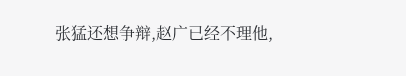张猛还想争辩,赵广已经不理他,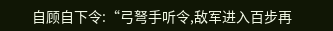自顾自下令:“弓弩手听令,敌军进入百步再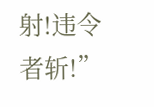射!违令者斩!”